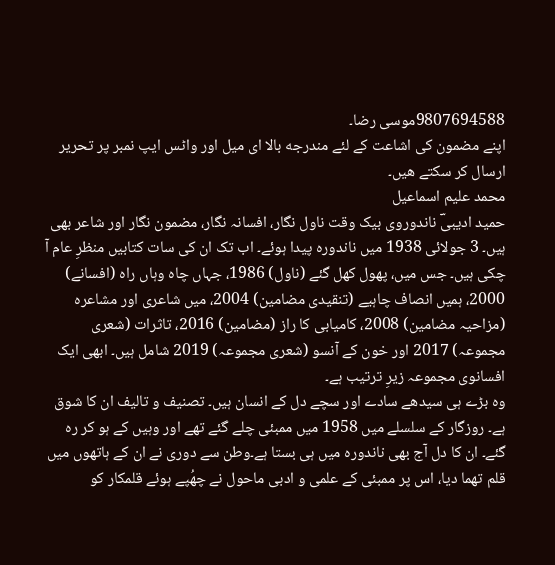9807694588موسی رضا۔
اپنے مضمون كی اشاعت كے لئے مندرجه بالا ای میل اور واٹس ایپ نمبر پر تحریر ارسال كر سكتے هیں۔
محمد علیم اسماعیل
حمید ادیبیؔ ناندوروی بیک وقت ناول نگار، افسانہ نگار، مضمون نگار اور شاعر بھی ہیں۔ 3 جولائی 1938 میں ناندورہ پیدا ہوئے۔ اب تک ان کی سات کتابیں منظرِ عام آ چکی ہیں۔ جس میں، پھول کھل گئے (ناول) 1986، جہاں چاہ وہاں راہ (افسانے) 2000، ہمیں انصاف چاہیے (تنقیدی مضامین) 2004، میں شاعری اور مشاعرہ (مزاحیہ مضامین) 2008، کامیابی کا راز (مضامین) 2016، تاثرات (شعری مجموعہ) 2017 اور خون کے آنسو (شعری مجموعہ) 2019 شامل ہیں۔ ابھی ایک افسانوی مجموعہ زیرِ ترتیب ہے۔
وہ بڑے ہی سیدھے سادے اور سچے دل کے انسان ہیں۔ تصنیف و تالیف ان کا شوق ہے۔ روزگار کے سلسلے میں 1958 میں ممبئی چلے گئے تھے اور وہیں کے ہو کر رہ گئے۔ ان کا دل آج بھی ناندورہ میں ہی بستا ہے۔وطن سے دوری نے ان کے ہاتھوں میں قلم تھما دیا، اس پر ممبئی کے علمی و ادبی ماحول نے چھُپے ہوئے قلمکار کو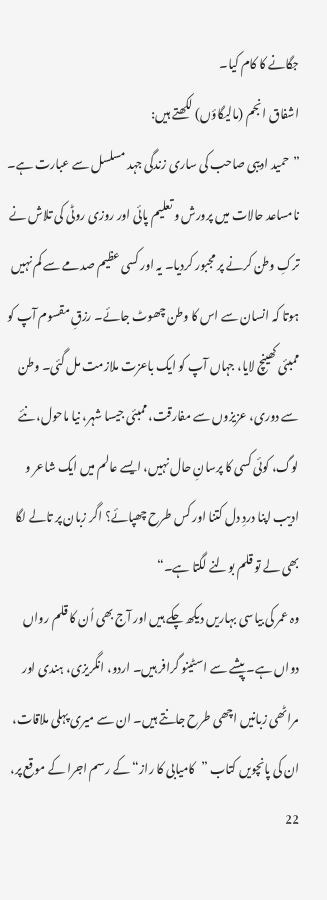جگانے کا کام کیا۔
اشفاق انجم (مالیگاؤں) لکھتے ہیں:
”حمید ادیبی صاحب کی ساری زندگی جہد مسلسل سے عبارت ہے۔ نامساعد حالات میں پرورش و تعلیم پائی اور روزی روٹی کی تلاش نے ترکِ وطن کرنے پر مجبور کردیا۔ یہ اور کسی عظیم صدمے سے کم نہیں ہوتا کہ انسان سے اس کا وطن چھوٹ جائے۔ رزقِ مقسوم آپ کو ممبئی کھینچ لایا، جہاں آپ کو ایک باعزت ملازمت مل گئی۔ وطن سے دوری، عزیزوں سے مفارقت، ممبئی جیسا شہر، نیا ماحول، نئے لوگ، کوئی کسی کا پرسانِ حال نہیں، ایسے عالم میں ایک شاعر و ادیب اپنا دردِ دل کتنا اور کس طرح چھپائے؟ اگر زبان پر تالے لگا بھی لے تو قلم بولنے لگتا ہے۔“
وہ عمر کی بیاسی بہاریں دیکھ چکے ہیں اور آج بھی اُن کا قلم رواں دواں ہے۔ پیشے سے اسٹینو گرافر ہیں۔ اردو، انگریزی، ہندی اور مراٹھی زبانیں اچھی طرح جانتے ہیں۔ ان سے میری پہلی ملاقات، ان کی پانچویں کتاب ”کامیابی کا راز“ کے رسم اجرا کے موقع پر، 22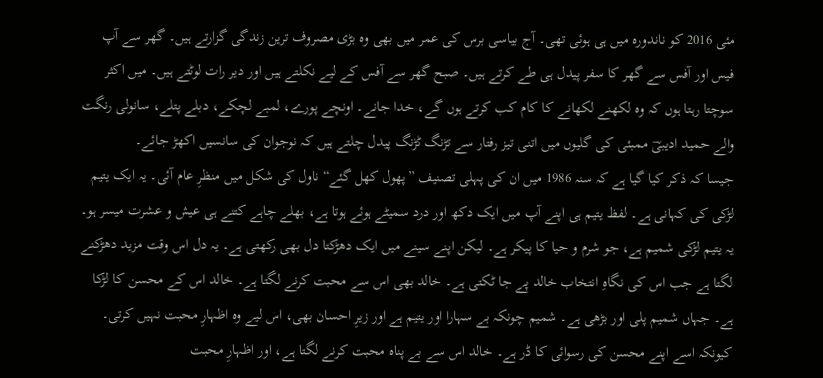مئی 2016 کو ناندورہ میں ہی ہوئی تھی۔ آج بیاسی برس کی عمر میں بھی وہ بڑی مصروف ترین زندگی گزارتے ہیں۔ گھر سے آپ فیس اور آفس سے گھر کا سفر پیدل ہی طے کرتے ہیں۔ صبح گھر سے آفس کے لیے نکلتے ہیں اور دیر رات لوٹتے ہیں۔ میں اکثر سوچتا رہتا ہوں کہ وہ لکھنے لکھانے کا کام کب کرتے ہوں گے، خدا جانے۔ اونچے پورے، لمبے لچکے، دبلے پتلے، سانولی رنگت والے حمید ادیبیؔ ممبئی کی گلیوں میں اتنی تیز رفتار سے تڑنگ ٹڑنگ پیدل چلتے ہیں کہ نوجوان کی سانسیں اکھڑ جائے۔
جیسا کہ ذکر کیا گیا ہے کہ سنہ 1986 میں ان کی پہلی تصنیف ”پھول کھل گئے“ ناول کی شکل میں منظرِ عام آئی۔ یہ ایک یتیم لڑکی کی کہانی ہے۔ لفظ یتیم ہی اپنے آپ میں ایک دکھ اور درد سمیٹے ہوئے ہوتا ہے، بھلے چاہے کتنے ہی عیش و عشرت میسر ہو۔ یہ یتیم لڑکی شمیم ہے، جو شرم و حیا کا پیکر ہے۔ لیکن اپنے سینے میں ایک دھڑکتا دل بھی رکھتی ہے۔ یہ دل اس وقت مزید دھڑکنے لگتا ہے جب اس کی نگاہِ انتخاب خالد پے جا ٹکتی ہے۔ خالد بھی اس سے محبت کرنے لگتا ہے۔ خالد اس کے محسن کا لڑکا ہے۔ جہاں شمیم پلی اور بڑھی ہے۔ شمیم چونکہ بے سہارا اور یتیم ہے اور زیرِ احسان بھی، اس لیے وہ اظہارِ محبت نہیں کرتی۔ کیونکہ اسے اپنے محسن کی رسوائی کا ڈر ہے۔ خالد اس سے بے پناہ محبت کرنے لگتا ہے، اور اظہارِ محبت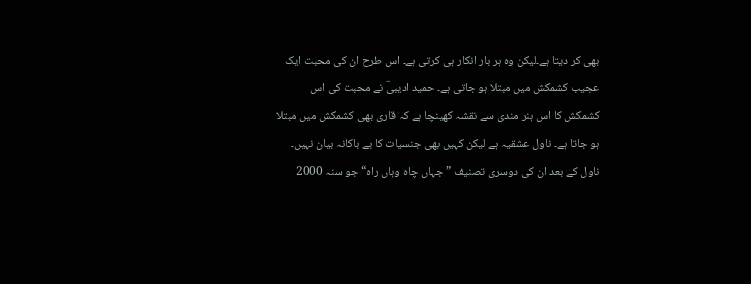بھی کر دیتا ہے۔لیکن وہ ہر بار انکار ہی کرتی ہے۔ اس طرح ان کی محبت ایک عجیب کشمکش میں مبتلا ہو جاتی ہے۔ حمید ادیبیؔ نے محبت کی اس کشمکش کا اس ہنر مندی سے نقشہ کھینچا ہے کہ قاری بھی کشمکش میں مبتلا ہو جاتا ہے۔ ناول عشقیہ ہے لیکن کہیں بھی جنسیات کا بے باکانہ بیان نہیں۔
ناول کے بعد ان کی دوسری تصنیف ”جہاں چاہ وہاں راہ“ جو سنہ 2000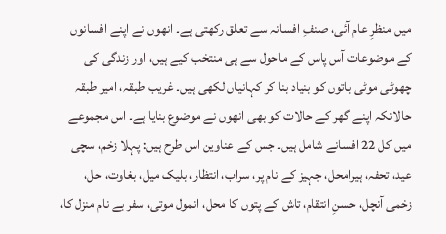میں منظرِ عام آئی، صنفِ افسانہ سے تعلق رکھتی ہے۔ انھوں نے اپنے افسانوں کے موضوعات آس پاس کے ماحول سے ہی منتخب کیے ہیں، اور زندگی کی چھوٹی موٹی باتوں کو بنیاد بنا کر کہانیاں لکھی ہیں۔ غریب طبقہ، امیر طبقہ حالانکہ اپنے گھر کے حالات کو بھی انھوں نے موضوع بنایا ہے۔ اس مجموعے میں کل 22 افسانے شامل ہیں۔ جس کے عناوین اس طرح ہیں: پہلا زخم، سچی عید، تحفہ، ہیرامحل، جہیز کے نام پر، سراب، انتظار، بلیک میل، بغاوت، حل، زخمی آنچل، حسنِ انتقام، تاش کے پتوں کا محل، انمول موتی، سفر بے نام منزل کا،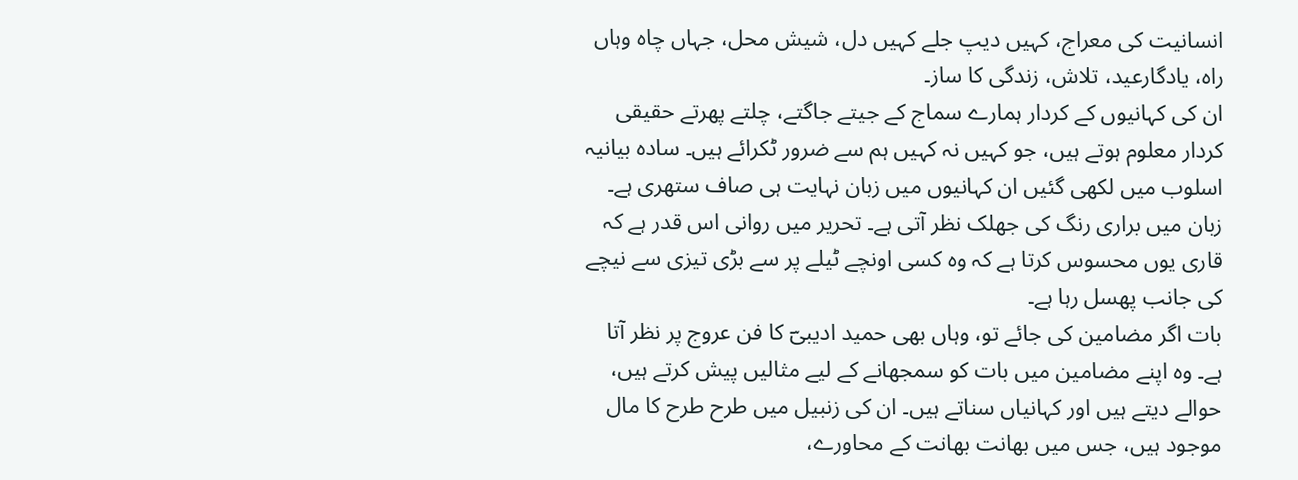انسانیت کی معراج، کہیں دیپ جلے کہیں دل، شیش محل، جہاں چاہ وہاں راہ، یادگارعید، تلاش، زندگی کا ساز۔
ان کی کہانیوں کے کردار ہمارے سماج کے جیتے جاگتے، چلتے پھرتے حقیقی کردار معلوم ہوتے ہیں، جو کہیں نہ کہیں ہم سے ضرور ٹکرائے ہیں۔ سادہ بیانیہ اسلوب میں لکھی گئیں ان کہانیوں میں زبان نہایت ہی صاف ستھری ہے۔ زبان میں براری رنگ کی جھلک نظر آتی ہے۔ تحریر میں روانی اس قدر ہے کہ قاری یوں محسوس کرتا ہے کہ وہ کسی اونچے ٹیلے پر سے بڑی تیزی سے نیچے کی جانب پھسل رہا ہے۔
بات اگر مضامین کی جائے تو، وہاں بھی حمید ادیبیؔ کا فن عروج پر نظر آتا ہے۔ وہ اپنے مضامین میں بات کو سمجھانے کے لیے مثالیں پیش کرتے ہیں، حوالے دیتے ہیں اور کہانیاں سناتے ہیں۔ ان کی زنبیل میں طرح طرح کا مال موجود ہیں، جس میں بھانت بھانت کے محاورے،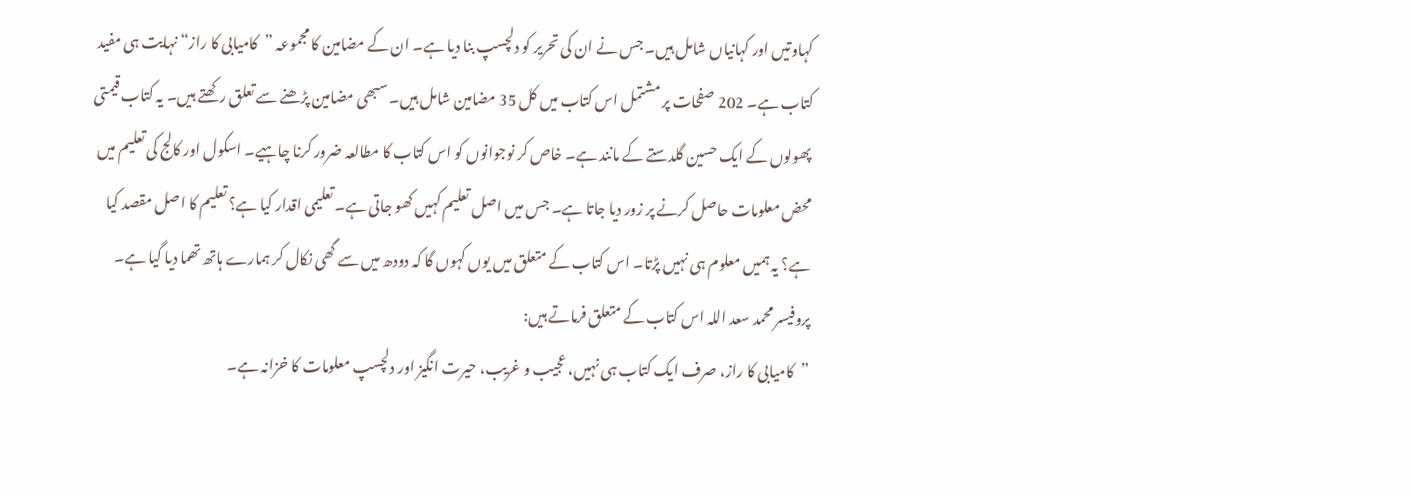کہاوتیں اور کہانیاں شامل ہیں۔ جس نے ان کی تحریر کو دلچسپ بنا دیا ہے۔ ان کے مضامین کا مجموعہ ”کامیابی کا راز“ نہایت ہی مفید کتاب ہے۔ 202 صفحات پر مشتمل اس کتاب میں کل 35 مضامین شامل ہیں۔ سبھی مضامین پڑھنے سے تعلق رکھتے ہیں۔ یہ کتاب قیمتی پھولوں کے ایک حسین گلدستے کے مانند ہے۔ خاص کر نوجوانوں کو اس کتاب کا مطالعہ ضرور کرنا چاہیے۔ اسکول اور کالج کی تعلیم میں محض معلومات حاصل کرنے پر زور دیا جاتا ہے۔ جس میں اصل تعلیم کہیں کھو جاتی ہے۔ تعلیمی اقدار کیا ہے؟ تعلیم کا اصل مقصد کیا ہے؟ یہ ہمیں معلوم ہی نہیں پڑتا۔ اس کتاب کے متعلق میں یوں کہوں گا کہ دودھ میں سے گھی نکال کر ہمارے ہاتھ تھما دیا گیا ہے۔ پروفیسر محمد سعد اللہ اس کتاب کے متعلق فرماتے ہیں:
”کامیابی کا راز، صرف ایک کتاب ہی نہیں، عجیب و غریب، حیرت انگیز اور دلچسپ معلومات کا خزانہ ہے۔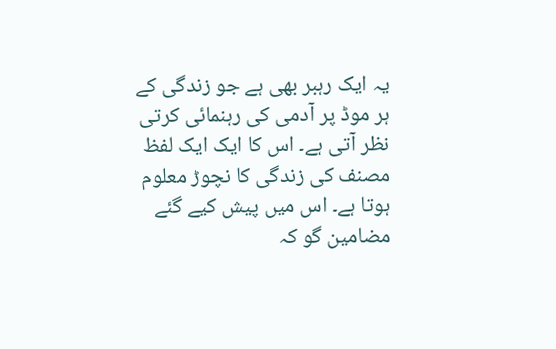یہ ایک رہبر بھی ہے جو زندگی کے ہر موڈ پر آدمی کی رہنمائی کرتی نظر آتی ہے۔ اس کا ایک ایک لفظ مصنف کی زندگی کا نچوڑ معلوم ہوتا ہے۔ اس میں پیش کیے گئے مضامین گو کہ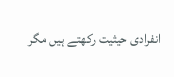انفرادی حیثیت رکھتے ہیں مگر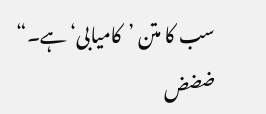سب کا متن ’کامیابی‘ ہے۔“
ضضض